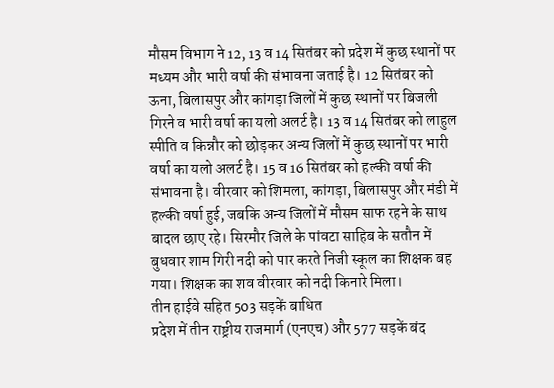मौसम विभाग ने 12, 13 व 14 सितंबर को प्रदेश में कुछ स्थानों पर मध्यम और भारी वर्षा की संभावना जताई है। 12 सितंबर को ऊना, बिलासपुर और कांगड़ा जिलों में कुछ स्थानों पर बिजली गिरने व भारी वर्षा का यलो अलर्ट है। 13 व 14 सितंबर को लाहुल स्पीति व किन्नौर को छोड़कर अन्य जिलों में कुछ स्थानों पर भारी वर्षा का यलो अलर्ट है। 15 व 16 सितंबर को हल्की वर्षा की संभावना है। वीरवार को शिमला, कांगड़ा, बिलासपुर और मंडी में हल्की वर्षा हुई, जबकि अन्य जिलों में मौसम साफ रहने के साथ बादल छाए रहे। सिरमौर जिले के पांवटा साहिब के सतौन में बुधवार शाम गिरी नदी को पार करते निजी स्कूल का शिक्षक बह गया। शिक्षक का शव वीरवार को नदी किनारे मिला।
तीन हाईवे सहित 503 सड़कें बाधित
प्रदेश में तीन राष्ट्रीय राजमार्ग (एनएच) और 577 सड़कें बंद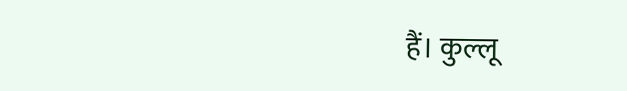हैं। कुल्लू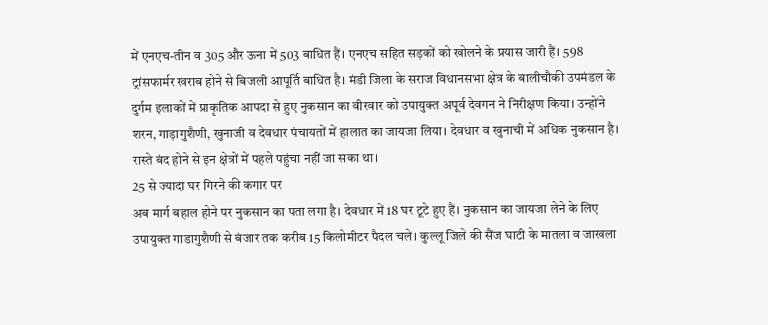में एनएच-तीन व 305 और ऊना में 503 बाधित हैं। एनएच सहित सड़कों को खोलने के प्रयास जारी हैं। 598 ट्रांसफार्मर खराब होने से बिजली आपूर्ति बाधित है। मंडी जिला के सराज विधानसभा क्षेत्र के बालीचौकी उपमंडल के दुर्गम इलाकों में प्राकृतिक आपदा से हुए नुकसान का वीरवार को उपायुक्त अपूर्व देवगन ने निरीक्षण किया। उन्होंने शरन, गाड़ागुशैणी, खुनाजी व देवधार पंचायतों में हालात का जायजा लिया। देवधार व खुनाची में अधिक नुकसान है। रास्ते बंद होने से इन क्षेत्रों में पहले पहुंचा नहीं जा सका था।
25 से ज्यादा घर गिरने की कगार पर
अब मार्ग बहाल होने पर नुकसान का पता लगा है। देवधार में 18 घर टूटे हुए हैं। नुकसान का जायजा लेने के लिए उपायुक्त गाडागुशैणी से बंजार तक करीब 15 किलोमीटर पैदल चले। कुल्लू जिले की सैंज घाटी के मातला व जाखला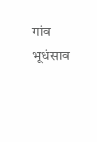गांव भूधंसाव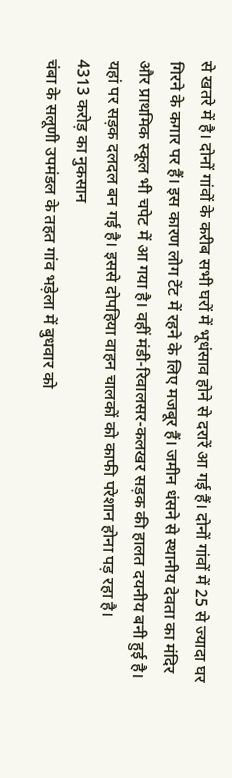से खतरे में है। दोनों गांवों के करीब सभी घरों में भूधंसाव होने से दरारें आ गई हैं। दोनों गांवों में 25 से ज्यादा घर गिरने के कगार पर हैं। इस कारण लोग टेंट में रहने के लिए मजबूर हैं। जमीन धंसने से स्थानीय देवता का मंदिर और प्राथमिक स्कूल भी चपेट में आ गया है। वहीं मंडी-रिवालसर-कलखर सड़क की हालत दयनीय बनी हुई है। यहां पर सड़क दलदल बन गई है। इससे दोपहिया वाहन चालकों को काफी परेशान होना पड़ रहा है।
4313 करोड़ का नुकसान
चंबा के सलूणी उपमंडल के तहत गांव भड़ेला में बुधवार को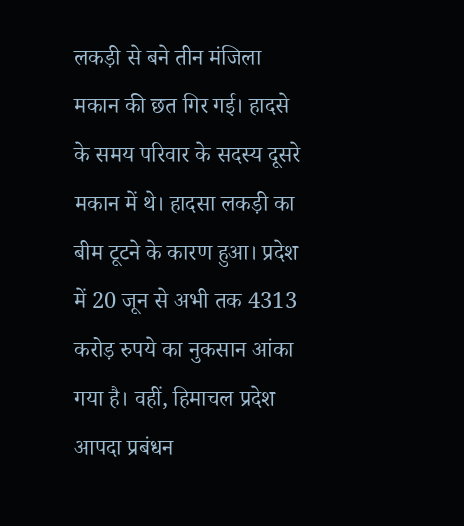लकड़ी से बने तीन मंजिला मकान की छत गिर गई। हादसे के समय परिवार के सदस्य दूसरे मकान में थे। हादसा लकड़ी का बीम टूटने के कारण हुआ। प्रदेश में 20 जून से अभी तक 4313 करोड़ रुपये का नुकसान आंका गया है। वहीं, हिमाचल प्रदेश आपदा प्रबंधन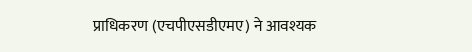प्राधिकरण (एचपीएसडीएमए) ने आवश्यक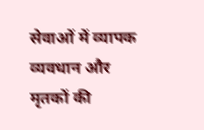सेवाओं में व्यापक व्यवधान और मृतकों की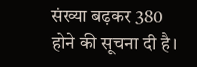संख्या बढ़कर 380 होने की सूचना दी है।